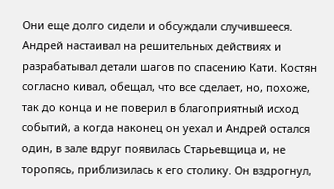Они еще долго сидели и обсуждали случившееся. Андрей настаивал на решительных действиях и разрабатывал детали шагов по спасению Кати. Костян согласно кивал, обещал, что все сделает, но, похоже, так до конца и не поверил в благоприятный исход событий, а когда наконец он уехал и Андрей остался один, в зале вдруг появилась Старьевщица и, не торопясь, приблизилась к его столику. Он вздрогнул,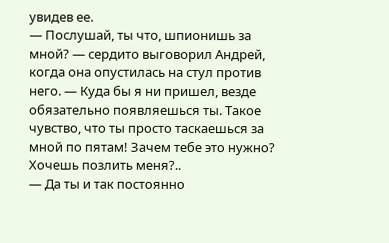увидев ее.
— Послушай, ты что, шпионишь за мной? — сердито выговорил Андрей, когда она опустилась на стул против него. — Куда бы я ни пришел, везде обязательно появляешься ты. Такое чувство, что ты просто таскаешься за мной по пятам! Зачем тебе это нужно? Хочешь позлить меня?..
— Да ты и так постоянно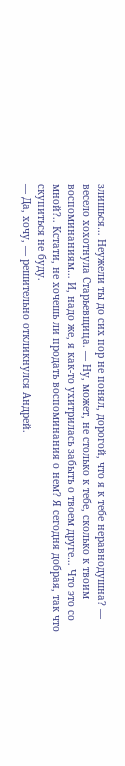злишься… Неужели ты до сих пор не понял, дорогой, что я к тебе неравнодушна? — весело хохотнула Старьевщица. — Ну, может, не столько к тебе, сколько к твоим воспоминаниям… И, надо же, я как-то ухитрилась забыть о твоем друге… Что это со мной?.. Кстати, не хочешь ли продать воспоминания о нем? Я сегодня добрая, так что скупиться не буду.
— Да, хочу, — решительно откликнулся Андрей.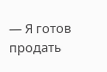— Я готов продать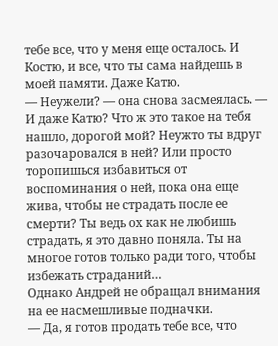тебе все, что у меня еще осталось. И Костю, и все, что ты сама найдешь в моей памяти. Даже Катю.
— Неужели? — она снова засмеялась. — И даже Катю? Что ж это такое на тебя нашло, дорогой мой? Неужто ты вдруг разочаровался в ней? Или просто торопишься избавиться от воспоминания о ней, пока она еще жива, чтобы не страдать после ее смерти? Ты ведь ох как не любишь страдать, я это давно поняла. Ты на многое готов только ради того, чтобы избежать страданий…
Однако Андрей не обращал внимания на ее насмешливые подначки.
— Да, я готов продать тебе все, что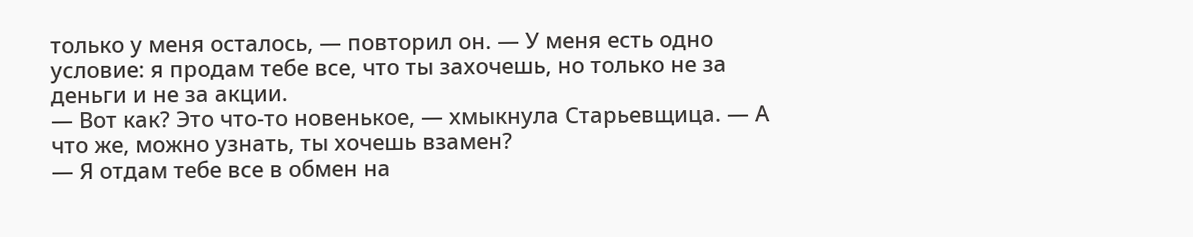только у меня осталось, — повторил он. — У меня есть одно условие: я продам тебе все, что ты захочешь, но только не за деньги и не за акции.
— Вот как? Это что-то новенькое, — хмыкнула Старьевщица. — А что же, можно узнать, ты хочешь взамен?
— Я отдам тебе все в обмен на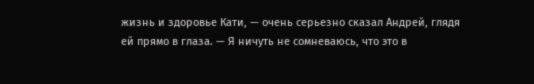жизнь и здоровье Кати, — очень серьезно сказал Андрей, глядя ей прямо в глаза. — Я ничуть не сомневаюсь, что это в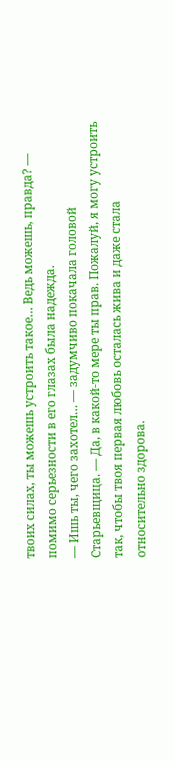твоих силах, ты можешь устроить такое… Ведь можешь, правда? — помимо серьезности в его глазах была надежда.
— Ишь ты, чего захотел… — задумчиво покачала головой Старьевщица. — Да, в какой-то мере ты прав. Пожалуй, я могу устроить так, чтобы твоя первая любовь осталась жива и даже стала относительно здорова.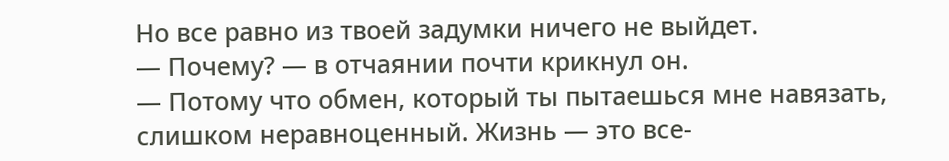Но все равно из твоей задумки ничего не выйдет.
— Почему? — в отчаянии почти крикнул он.
— Потому что обмен, который ты пытаешься мне навязать, слишком неравноценный. Жизнь — это все-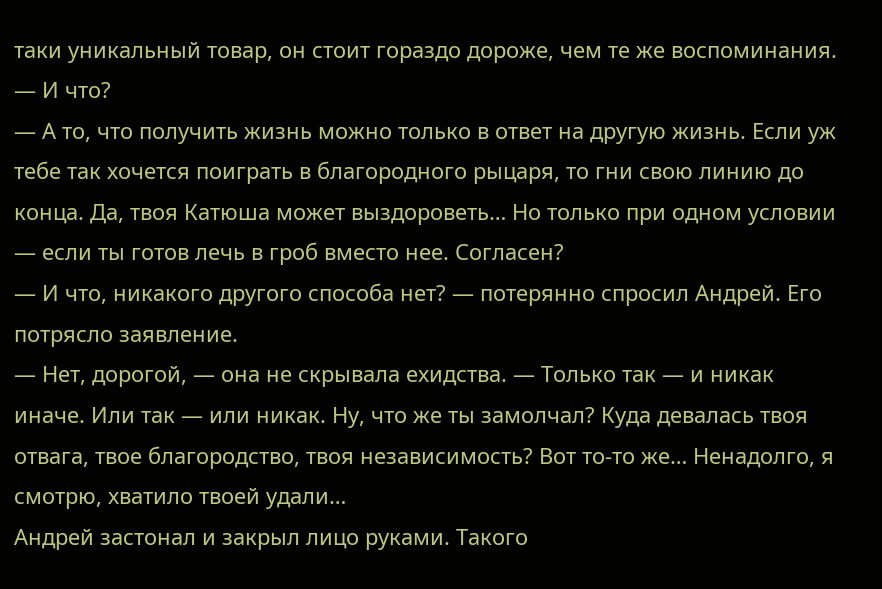таки уникальный товар, он стоит гораздо дороже, чем те же воспоминания.
— И что?
— А то, что получить жизнь можно только в ответ на другую жизнь. Если уж тебе так хочется поиграть в благородного рыцаря, то гни свою линию до конца. Да, твоя Катюша может выздороветь… Но только при одном условии — если ты готов лечь в гроб вместо нее. Согласен?
— И что, никакого другого способа нет? — потерянно спросил Андрей. Его потрясло заявление.
— Нет, дорогой, — она не скрывала ехидства. — Только так — и никак иначе. Или так — или никак. Ну, что же ты замолчал? Куда девалась твоя отвага, твое благородство, твоя независимость? Вот то-то же… Ненадолго, я смотрю, хватило твоей удали…
Андрей застонал и закрыл лицо руками. Такого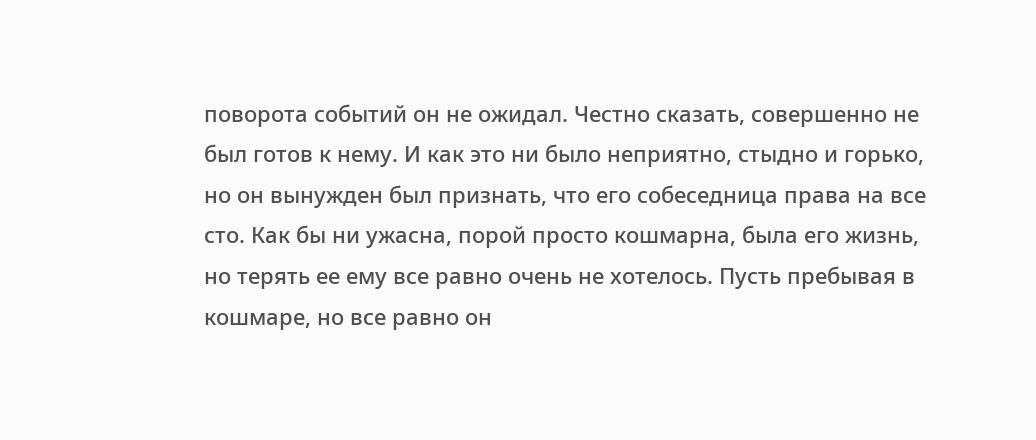поворота событий он не ожидал. Честно сказать, совершенно не был готов к нему. И как это ни было неприятно, стыдно и горько, но он вынужден был признать, что его собеседница права на все сто. Как бы ни ужасна, порой просто кошмарна, была его жизнь, но терять ее ему все равно очень не хотелось. Пусть пребывая в кошмаре, но все равно он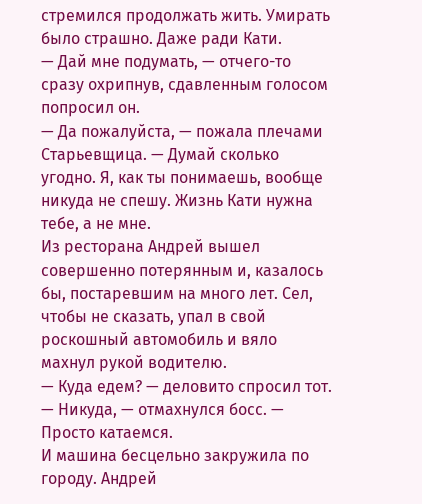стремился продолжать жить. Умирать было страшно. Даже ради Кати.
— Дай мне подумать, — отчего-то сразу охрипнув, сдавленным голосом попросил он.
— Да пожалуйста, — пожала плечами Старьевщица. — Думай сколько угодно. Я, как ты понимаешь, вообще никуда не спешу. Жизнь Кати нужна тебе, а не мне.
Из ресторана Андрей вышел совершенно потерянным и, казалось бы, постаревшим на много лет. Сел, чтобы не сказать, упал в свой роскошный автомобиль и вяло махнул рукой водителю.
— Куда едем? — деловито спросил тот.
— Никуда, — отмахнулся босс. — Просто катаемся.
И машина бесцельно закружила по городу. Андрей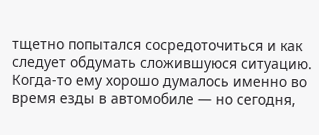тщетно попытался сосредоточиться и как следует обдумать сложившуюся ситуацию. Когда-то ему хорошо думалось именно во время езды в автомобиле — но сегодня,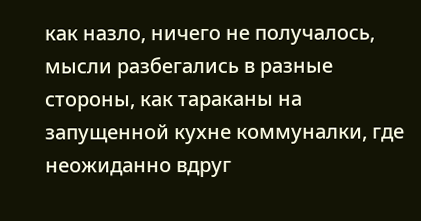как назло, ничего не получалось, мысли разбегались в разные стороны, как тараканы на запущенной кухне коммуналки, где неожиданно вдруг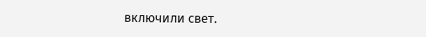включили свет.